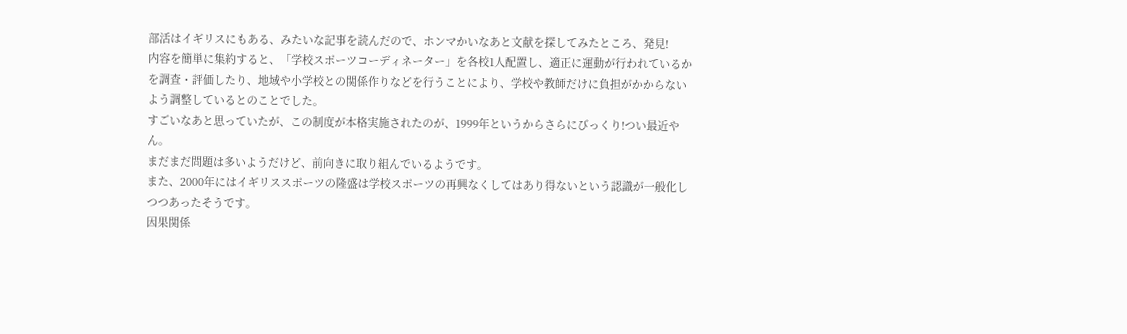部活はイギリスにもある、みたいな記事を読んだので、ホンマかいなあと文献を探してみたところ、発見!
内容を簡単に集約すると、「学校スポーツコーディネーター」を各校1人配置し、適正に運動が行われているかを調査・評価したり、地域や小学校との関係作りなどを行うことにより、学校や教師だけに負担がかからないよう調整しているとのことでした。
すごいなあと思っていたが、この制度が本格実施されたのが、1999年というからさらにびっくり!つい最近やん。
まだまだ問題は多いようだけど、前向きに取り組んでいるようです。
また、2000年にはイギリススポーツの隆盛は学校スポーツの再興なくしてはあり得ないという認識が一般化しつつあったそうです。
因果関係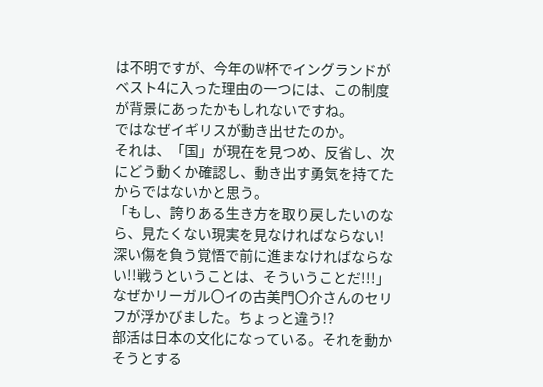は不明ですが、今年のW杯でイングランドがベスト4に入った理由の一つには、この制度が背景にあったかもしれないですね。
ではなぜイギリスが動き出せたのか。
それは、「国」が現在を見つめ、反省し、次にどう動くか確認し、動き出す勇気を持てたからではないかと思う。
「もし、誇りある生き方を取り戻したいのなら、見たくない現実を見なければならない!深い傷を負う覚悟で前に進まなければならない!!戦うということは、そういうことだ!!!」
なぜかリーガル〇イの古美門〇介さんのセリフが浮かびました。ちょっと違う!?
部活は日本の文化になっている。それを動かそうとする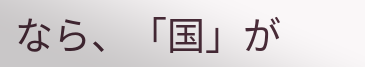なら、「国」が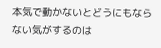本気で動かないとどうにもならない気がするのは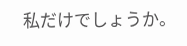私だけでしょうか。